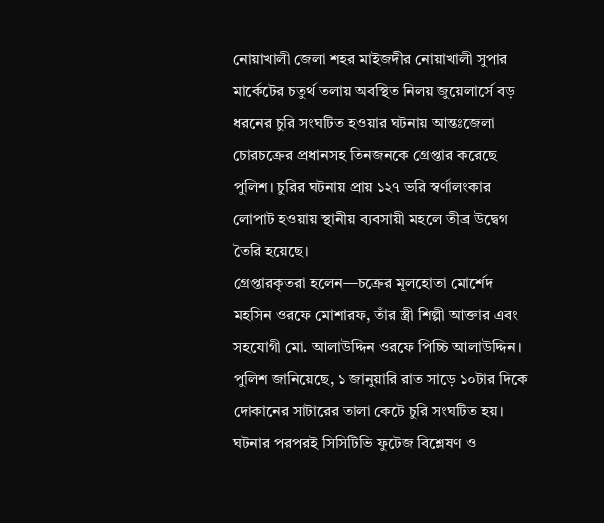নোয়াখালী জেলা শহর মাইজদীর নোয়াখালী সুপার মার্কেটের চতুর্থ তলায় অবস্থিত নিলয় জুয়েলার্সে বড় ধরনের চুরি সংঘটিত হওয়ার ঘটনায় আন্তঃজেলা চোরচক্রের প্রধানসহ তিনজনকে গ্রেপ্তার করেছে পুলিশ। চুরির ঘটনায় প্রায় ১২৭ ভরি স্বর্ণালংকার লোপাট হওয়ায় স্থানীয় ব্যবসায়ী মহলে তীব্র উদ্বেগ তৈরি হয়েছে।
গ্রেপ্তারকৃতরা হলেন—চক্রের মূলহোতা মোর্শেদ মহসিন ওরফে মোশারফ, তাঁর স্ত্রী শিল্পী আক্তার এবং সহযোগী মো. আলাউদ্দিন ওরফে পিচ্চি আলাউদ্দিন। পুলিশ জানিয়েছে, ১ জানুয়ারি রাত সাড়ে ১০টার দিকে দোকানের সাটারের তালা কেটে চুরি সংঘটিত হয়। ঘটনার পরপরই সিসিটিভি ফুটেজ বিশ্লেষণ ও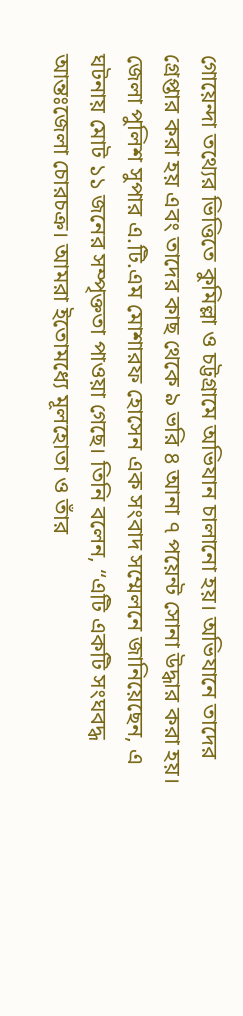গোয়েন্দা তথ্যের ভিত্তিতে কুমিল্লা ও চট্টগ্রামে অভিযান চালানো হয়। অভিযানে তাদের গ্রেপ্তার করা হয় এবং তাদের কাছ থেকে ৯ ভরি ৪ আনা ৭ পয়েন্ট সোনা উদ্ধার করা হয়।
জেলা পুলিশ সুপার এ.টি.এম মোশারফ হোসেন এক সংবাদ সম্মেলনে জানিয়েছেন, এ ঘটনায় মোট ১১ জনের সম্পৃক্ততা পাওয়া গেছে। তিনি বলেন, “এটি একটি সংঘবদ্ধ আন্তঃজেলা চোরচক্র। আমরা ইতোমধ্যে মূলহোতা ও তাঁর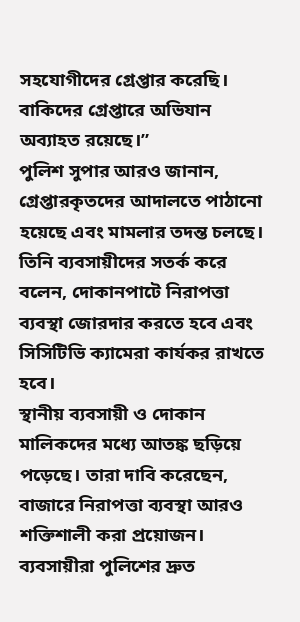সহযোগীদের গ্রেপ্তার করেছি। বাকিদের গ্রেপ্তারে অভিযান অব্যাহত রয়েছে।”
পুলিশ সুপার আরও জানান, গ্রেপ্তারকৃতদের আদালতে পাঠানো হয়েছে এবং মামলার তদন্ত চলছে। তিনি ব্যবসায়ীদের সতর্ক করে বলেন, দোকানপাটে নিরাপত্তা ব্যবস্থা জোরদার করতে হবে এবং সিসিটিভি ক্যামেরা কার্যকর রাখতে হবে।
স্থানীয় ব্যবসায়ী ও দোকান মালিকদের মধ্যে আতঙ্ক ছড়িয়ে পড়েছে। তারা দাবি করেছেন, বাজারে নিরাপত্তা ব্যবস্থা আরও শক্তিশালী করা প্রয়োজন। ব্যবসায়ীরা পুলিশের দ্রুত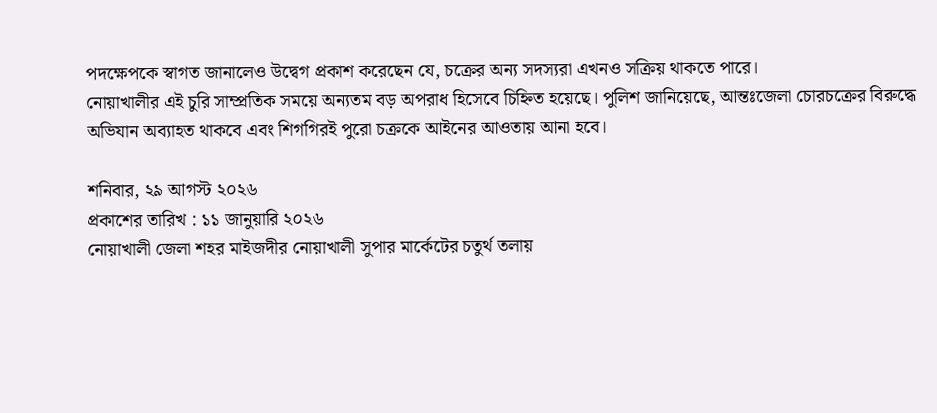পদক্ষেপকে স্বাগত জানালেও উদ্বেগ প্রকাশ করেছেন যে, চক্রের অন্য সদস্যরা এখনও সক্রিয় থাকতে পারে।
নোয়াখালীর এই চুরি সাম্প্রতিক সময়ে অন্যতম বড় অপরাধ হিসেবে চিহ্নিত হয়েছে। পুলিশ জানিয়েছে, আন্তঃজেলা চোরচক্রের বিরুদ্ধে অভিযান অব্যাহত থাকবে এবং শিগগিরই পুরো চক্রকে আইনের আওতায় আনা হবে।

শনিবার, ২৯ আগস্ট ২০২৬
প্রকাশের তারিখ : ১১ জানুয়ারি ২০২৬
নোয়াখালী জেলা শহর মাইজদীর নোয়াখালী সুপার মার্কেটের চতুর্থ তলায়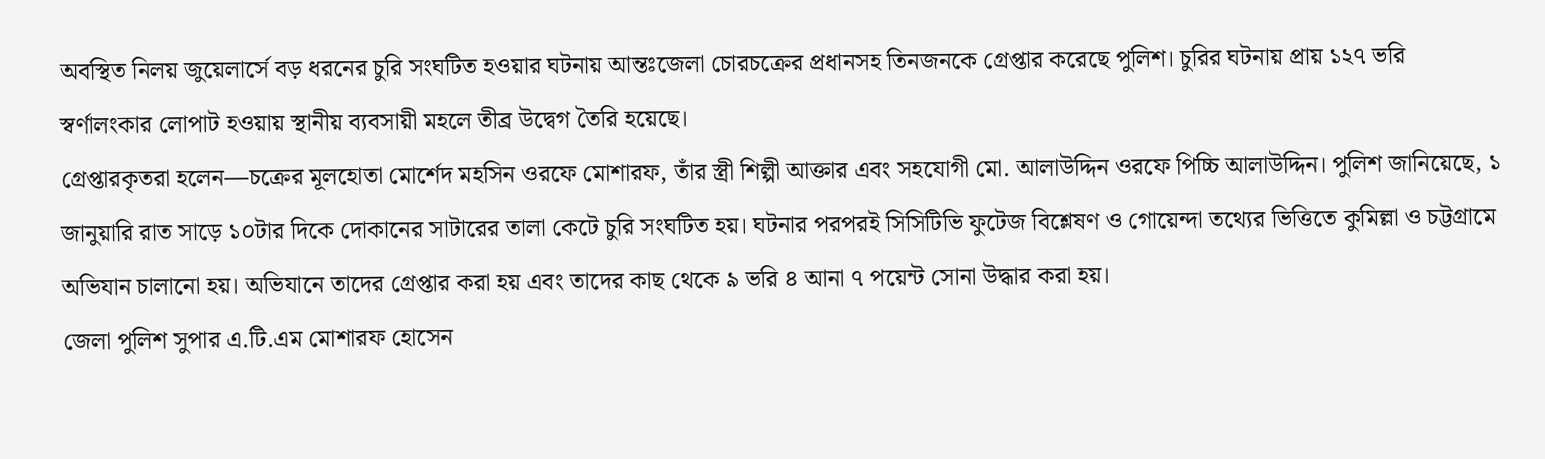অবস্থিত নিলয় জুয়েলার্সে বড় ধরনের চুরি সংঘটিত হওয়ার ঘটনায় আন্তঃজেলা চোরচক্রের প্রধানসহ তিনজনকে গ্রেপ্তার করেছে পুলিশ। চুরির ঘটনায় প্রায় ১২৭ ভরি স্বর্ণালংকার লোপাট হওয়ায় স্থানীয় ব্যবসায়ী মহলে তীব্র উদ্বেগ তৈরি হয়েছে।
গ্রেপ্তারকৃতরা হলেন—চক্রের মূলহোতা মোর্শেদ মহসিন ওরফে মোশারফ, তাঁর স্ত্রী শিল্পী আক্তার এবং সহযোগী মো. আলাউদ্দিন ওরফে পিচ্চি আলাউদ্দিন। পুলিশ জানিয়েছে, ১ জানুয়ারি রাত সাড়ে ১০টার দিকে দোকানের সাটারের তালা কেটে চুরি সংঘটিত হয়। ঘটনার পরপরই সিসিটিভি ফুটেজ বিশ্লেষণ ও গোয়েন্দা তথ্যের ভিত্তিতে কুমিল্লা ও চট্টগ্রামে অভিযান চালানো হয়। অভিযানে তাদের গ্রেপ্তার করা হয় এবং তাদের কাছ থেকে ৯ ভরি ৪ আনা ৭ পয়েন্ট সোনা উদ্ধার করা হয়।
জেলা পুলিশ সুপার এ.টি.এম মোশারফ হোসেন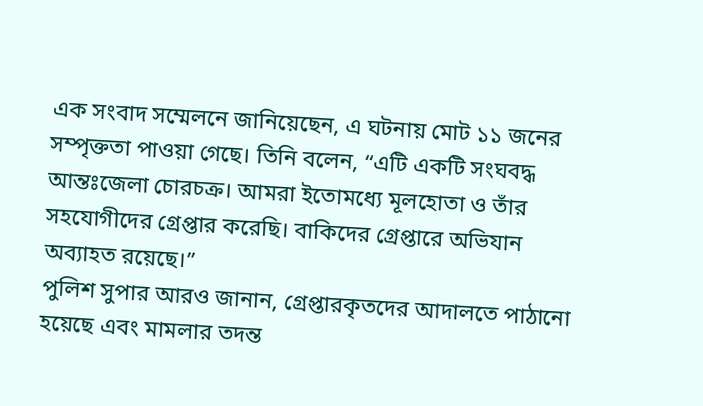এক সংবাদ সম্মেলনে জানিয়েছেন, এ ঘটনায় মোট ১১ জনের সম্পৃক্ততা পাওয়া গেছে। তিনি বলেন, “এটি একটি সংঘবদ্ধ আন্তঃজেলা চোরচক্র। আমরা ইতোমধ্যে মূলহোতা ও তাঁর সহযোগীদের গ্রেপ্তার করেছি। বাকিদের গ্রেপ্তারে অভিযান অব্যাহত রয়েছে।”
পুলিশ সুপার আরও জানান, গ্রেপ্তারকৃতদের আদালতে পাঠানো হয়েছে এবং মামলার তদন্ত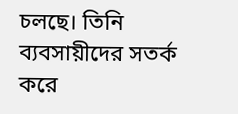চলছে। তিনি ব্যবসায়ীদের সতর্ক করে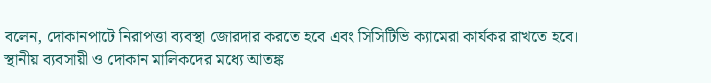বলেন, দোকানপাটে নিরাপত্তা ব্যবস্থা জোরদার করতে হবে এবং সিসিটিভি ক্যামেরা কার্যকর রাখতে হবে।
স্থানীয় ব্যবসায়ী ও দোকান মালিকদের মধ্যে আতঙ্ক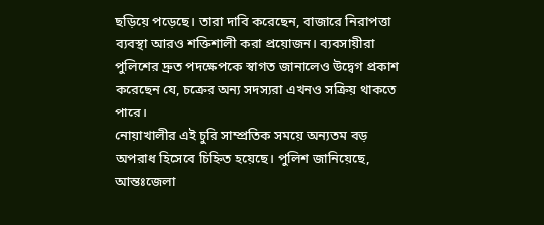ছড়িয়ে পড়েছে। তারা দাবি করেছেন, বাজারে নিরাপত্তা ব্যবস্থা আরও শক্তিশালী করা প্রয়োজন। ব্যবসায়ীরা পুলিশের দ্রুত পদক্ষেপকে স্বাগত জানালেও উদ্বেগ প্রকাশ করেছেন যে, চক্রের অন্য সদস্যরা এখনও সক্রিয় থাকতে পারে।
নোয়াখালীর এই চুরি সাম্প্রতিক সময়ে অন্যতম বড় অপরাধ হিসেবে চিহ্নিত হয়েছে। পুলিশ জানিয়েছে, আন্তঃজেলা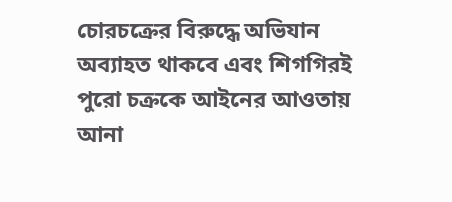চোরচক্রের বিরুদ্ধে অভিযান অব্যাহত থাকবে এবং শিগগিরই পুরো চক্রকে আইনের আওতায় আনা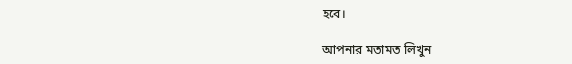হবে।

আপনার মতামত লিখুন